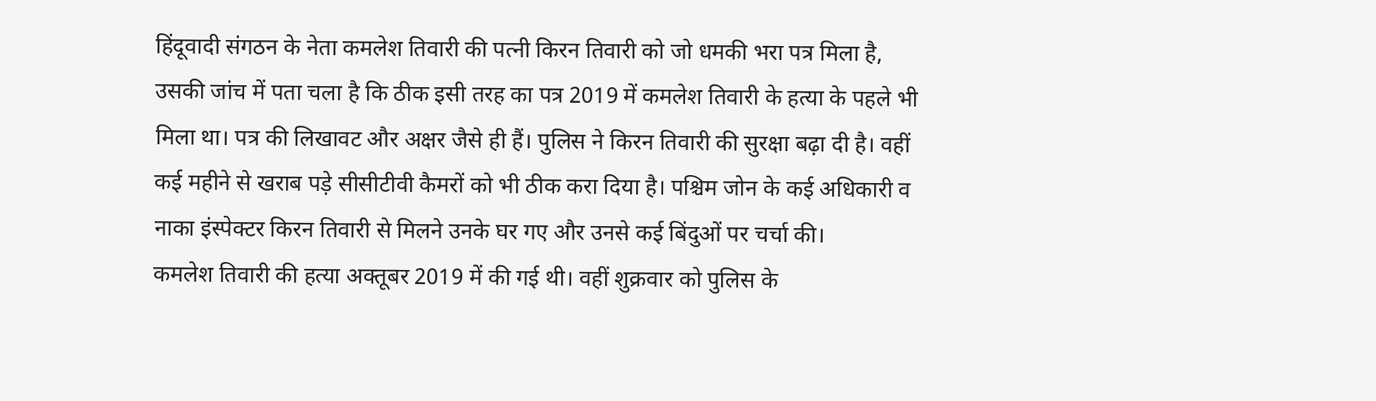हिंदूवादी संगठन के नेता कमलेश तिवारी की पत्नी किरन तिवारी को जो धमकी भरा पत्र मिला है, उसकी जांच में पता चला है कि ठीक इसी तरह का पत्र 2019 में कमलेश तिवारी के हत्या के पहले भी मिला था। पत्र की लिखावट और अक्षर जैसे ही हैं। पुलिस ने किरन तिवारी की सुरक्षा बढ़ा दी है। वहीं कई महीने से खराब पड़े सीसीटीवी कैमरों को भी ठीक करा दिया है। पश्चिम जोन के कई अधिकारी व नाका इंस्पेक्टर किरन तिवारी से मिलने उनके घर गए और उनसे कई बिंदुओं पर चर्चा की।
कमलेश तिवारी की हत्या अक्तूबर 2019 में की गई थी। वहीं शुक्रवार को पुलिस के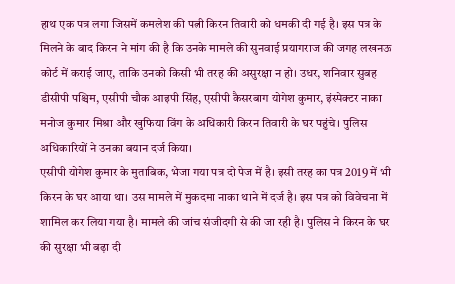हाथ एक पत्र लगा जिसमें कमलेश की पत्नी किरन तिवारी को धमकी दी गई है। इस पत्र के मिलने के बाद किरन ने मांग की है कि उनके मामले की सुनवाई प्रयागराज की जगह लखनऊ कोर्ट में कराई जाए, ताकि उनको किसी भी तरह की असुरक्षा न हो। उधर, शनिवार सुबह डीसीपी पश्चिम, एसीपी चौक आइपी सिंह, एसीपी कैसरबाग योगेश कुमार, इंस्पेक्टर नाका मनोज कुमार मिश्रा और खुफिया विंग के अधिकारी किरन तिवारी के घर पहुंचे। पुलिस अधिकारियों ने उनका बयान दर्ज किया।
एसीपी योगेश कुमार के मुताबिक, भेजा गया पत्र दो पेज में है। इसी तरह का पत्र 2019 में भी किरन के घर आया था। उस मामले में मुकदमा नाका थाने में दर्ज है। इस पत्र को विवेचना में शामिल कर लिया गया है। मामले की जांच संजीदगी से की जा रही है। पुलिस ने किरन के घर की सुरक्षा भी बढ़ा दी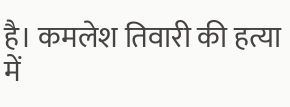है। कमलेश तिवारी की हत्या में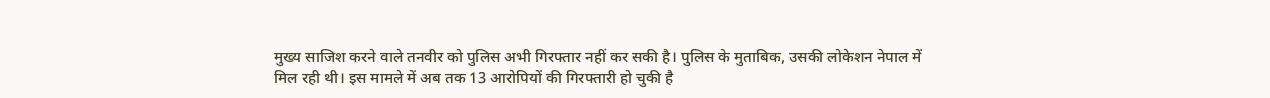मुख्य साजिश करने वाले तनवीर को पुलिस अभी गिरफ्तार नहीं कर सकी है। पुलिस के मुताबिक, उसकी लोकेशन नेपाल में मिल रही थी। इस मामले में अब तक 13 आरोपियों की गिरफ्तारी हो चुकी है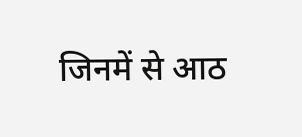जिनमें से आठ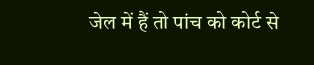जेल में हैं तो पांच को कोर्ट से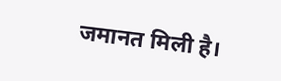जमानत मिली है।